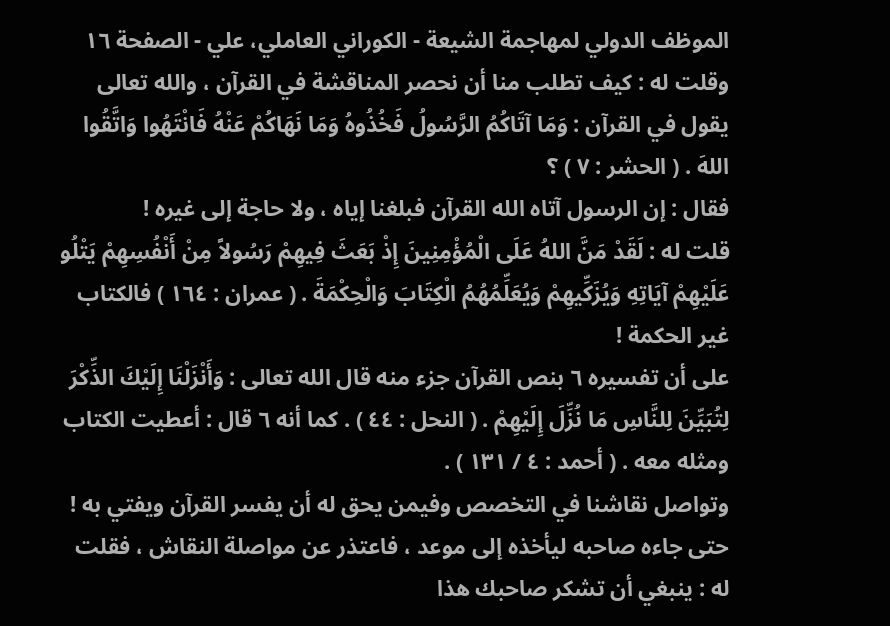الموظف الدولي لمهاجمة الشيعة - الكوراني العاملي، علي - الصفحة ١٦
وقلت له : كيف تطلب منا أن نحصر المناقشة في القرآن ، والله تعالى يقول في القرآن : وَمَا آتَاكُمُ الرَّسُولُ فَخُذُوهُ وَمَا نَهَاكُمْ عَنْهُ فَانْتَهُوا وَاتَّقُوا اللهَ . ( الحشر : ٧ ) ؟
فقال : إن الرسول آتاه الله القرآن فبلغنا إياه ، ولا حاجة إلى غيره !
قلت له : لَقَدْ مَنَّ اللهُ عَلَى الْمُؤْمِنِينَ إِذْ بَعَثَ فِيهِمْ رَسُولاً مِنْ أَنْفُسِهِمْ يَتْلُو عَلَيْهِمْ آيَاتِهِ وَيُزَكِّيهِمْ وَيُعَلِّمُهُمُ الْكِتَابَ وَالْحِكْمَةَ . ( عمران : ١٦٤ ) فالكتاب غير الحكمة !
على أن تفسيره ٦ بنص القرآن جزء منه قال الله تعالى : وَأَنْزَلْنَا إِلَيْكَ الذِّكْرَ لِتُبَيِّنَ لِلنَّاسِ مَا نُزِّلَ إِلَيْهِمْ . ( النحل : ٤٤ ) . كما أنه ٦ قال : أعطيت الكتاب ومثله معه . ( أحمد : ٤ / ١٣١ ) .
وتواصل نقاشنا في التخصص وفيمن يحق له أن يفسر القرآن ويفتي به ! حتى جاءه صاحبه ليأخذه إلى موعد ، فاعتذر عن مواصلة النقاش ، فقلت له : ينبغي أن تشكر صاحبك هذا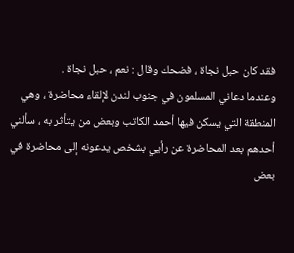فقد كان حبل نجاة ، فضحك وقال : نعم ، حبل نجاة .
وعندما دعاني المسلمون في جنوب لندن لإلقاء محاضرة ، وهي المنطقة التي يسكن فيها أحمد الكاتب وبعض من يتأثر به ، سألني أحدهم بعد المحاضرة عن رأيي بشخص يدعونه إلى محاضرة في بعض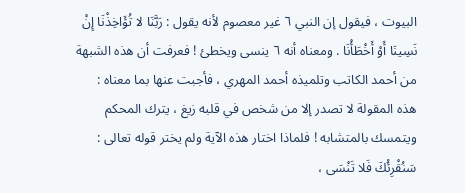البيوت ، فيقول إن النبي ٦ غير معصوم لأنه يقول : رَبَّنَا لا تُؤَاخِذْنَا إِنْ نَسِينَا أَوْ أَخْطَأْنَا . ومعناه أنه ٦ ينسى ويخطئ ! فعرفت أن هذه الشبهة من أحمد الكاتب وتلميذه أحمد المهري ، فأجبت عنها بما معناه :
هذه المقولة لا تصدر إلا من شخص في قلبه زيغ ، يترك المحكم ويتمسك بالمتشابه ! فلماذا اختار هذه الآية ولم يختر قوله تعالى : سَنُقْرِئُكَ فَلا تَنْسَى ،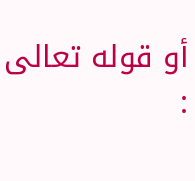أو قوله تعالى :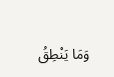وَمَا يَنْطِقُ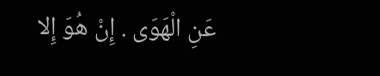عَنِ الْهَوَى . إِنْ هُوَ إِلا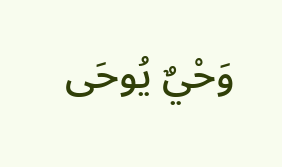وَحْيٌ يُوحَى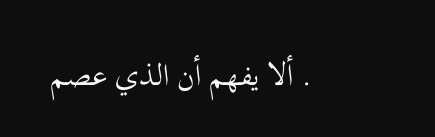. ألا يفهم أن الذي عصم